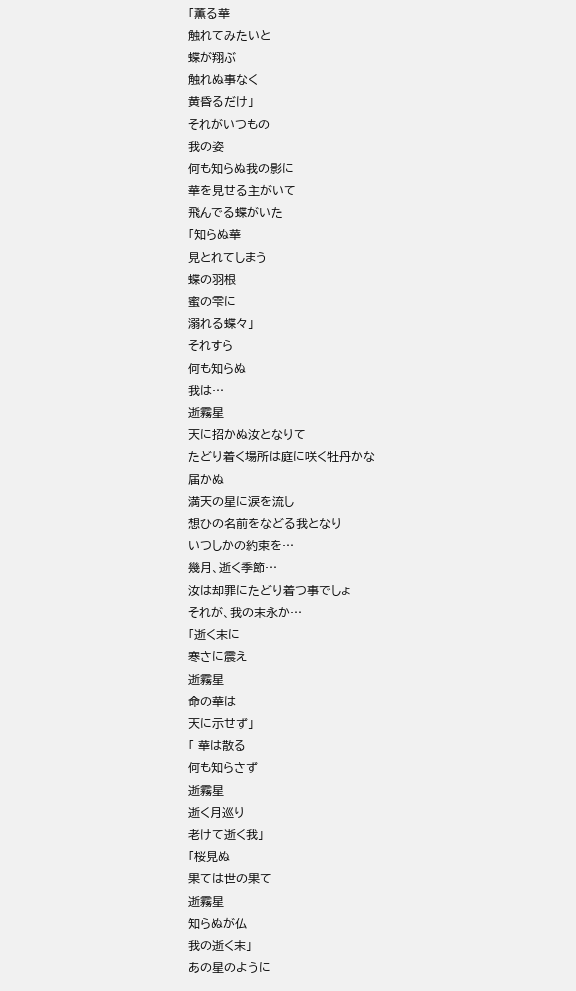「薫る華
触れてみたいと
蝶が翔ぶ
触れぬ事なく
黄昏るだけ」
それがいつもの
我の姿
何も知らぬ我の影に
華を見せる主がいて
飛んでる蝶がいた
「知らぬ華
見とれてしまう
蝶の羽根
蜜の雫に
溺れる蝶々」
それすら
何も知らぬ
我は…
逝霧星
天に招かぬ汝となりて
たどり着く場所は庭に咲く牡丹かな
届かぬ
満天の星に涙を流し
想ひの名前をなどる我となり
いつしかの約束を…
幾月、逝く季節…
汝は却罪にたどり着つ事でしょ
それが、我の末永か…
「逝く末に
寒さに震え
逝霧星
命の華は
天に示せず」
「 華は散る
何も知らさず
逝霧星
逝く月巡り
老けて逝く我」
「桜見ぬ
果ては世の果て
逝霧星
知らぬが仏
我の逝く末」
あの星のように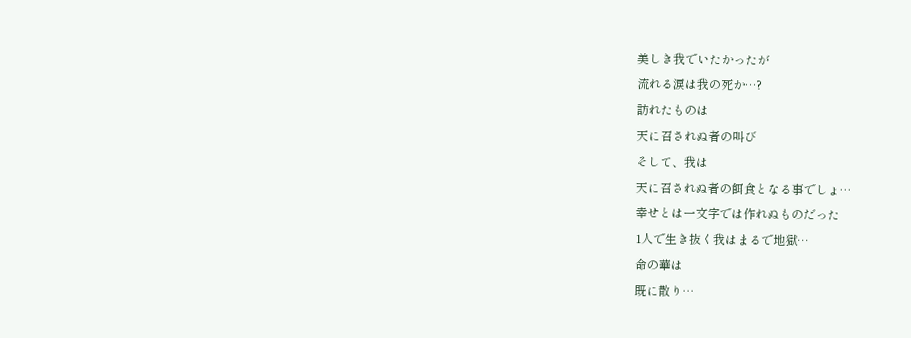美しき我でいたかったが
流れる涙は我の死か…?
訪れたものは
天に召されぬ者の叫び
そして、我は
天に召されぬ者の餌食となる事でしょ…
幸せとは一文字では作れぬものだった
1人で生き抜く我はまるで地獄…
命の華は
既に散り…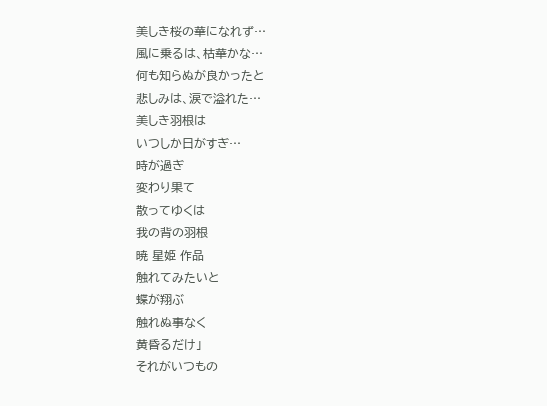美しき桜の華になれず…
風に乗るは、枯華かな…
何も知らぬが良かったと
悲しみは、涙で溢れた…
美しき羽根は
いつしか日がすぎ…
時が過ぎ
変わり果て
散ってゆくは
我の背の羽根
暁 星姫 作品
触れてみたいと
蝶が翔ぶ
触れぬ事なく
黄昏るだけ」
それがいつもの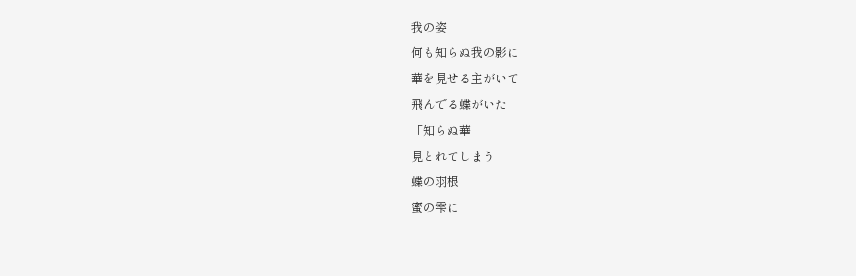我の姿
何も知らぬ我の影に
華を見せる主がいて
飛んでる蝶がいた
「知らぬ華
見とれてしまう
蝶の羽根
蜜の雫に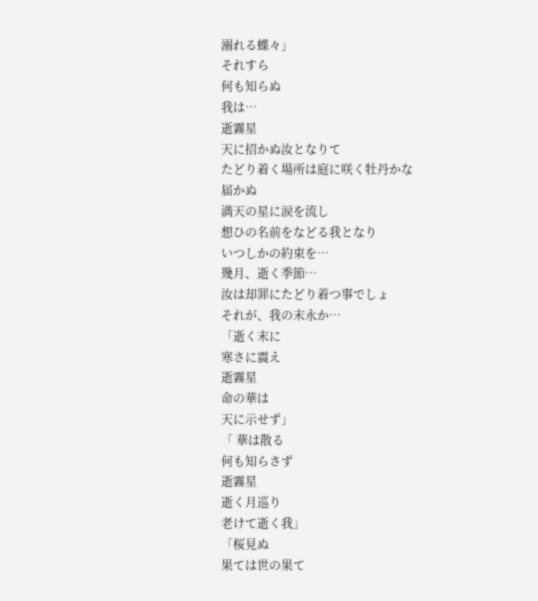溺れる蝶々」
それすら
何も知らぬ
我は…
逝霧星
天に招かぬ汝となりて
たどり着く場所は庭に咲く牡丹かな
届かぬ
満天の星に涙を流し
想ひの名前をなどる我となり
いつしかの約束を…
幾月、逝く季節…
汝は却罪にたどり着つ事でしょ
それが、我の末永か…
「逝く末に
寒さに震え
逝霧星
命の華は
天に示せず」
「 華は散る
何も知らさず
逝霧星
逝く月巡り
老けて逝く我」
「桜見ぬ
果ては世の果て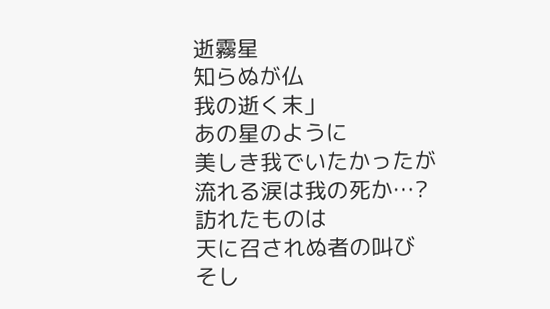逝霧星
知らぬが仏
我の逝く末」
あの星のように
美しき我でいたかったが
流れる涙は我の死か…?
訪れたものは
天に召されぬ者の叫び
そし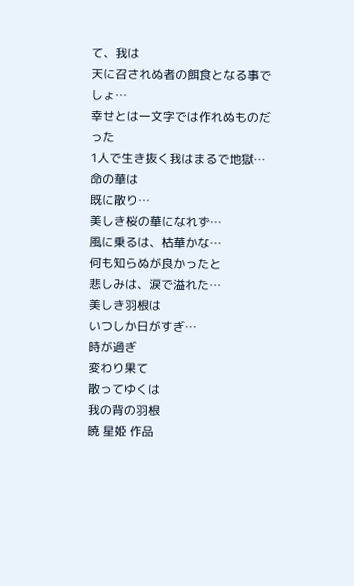て、我は
天に召されぬ者の餌食となる事でしょ…
幸せとは一文字では作れぬものだった
1人で生き抜く我はまるで地獄…
命の華は
既に散り…
美しき桜の華になれず…
風に乗るは、枯華かな…
何も知らぬが良かったと
悲しみは、涙で溢れた…
美しき羽根は
いつしか日がすぎ…
時が過ぎ
変わり果て
散ってゆくは
我の背の羽根
暁 星姫 作品